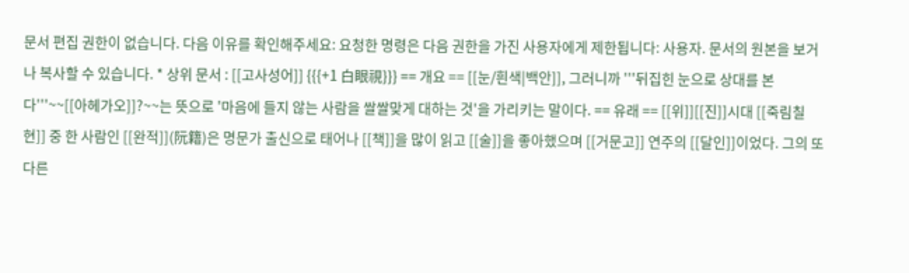문서 편집 권한이 없습니다. 다음 이유를 확인해주세요: 요청한 명령은 다음 권한을 가진 사용자에게 제한됩니다: 사용자. 문서의 원본을 보거나 복사할 수 있습니다. * 상위 문서 : [[고사성어]] {{{+1 白眼視}}} == 개요 == [[눈/흰색|백안]], 그러니까 '''뒤집힌 눈으로 상대를 본다'''~~[[아헤가오]]?~~는 뜻으로 '마음에 들지 않는 사람을 쌀쌀맞게 대하는 것'을 가리키는 말이다. == 유래 == [[위]][[진]]시대 [[죽림칠현]] 중 한 사람인 [[완적]](阮籍)은 명문가 출신으로 태어나 [[책]]을 많이 읽고 [[술]]을 좋아했으며 [[거문고]] 연주의 [[달인]]이었다. 그의 또다른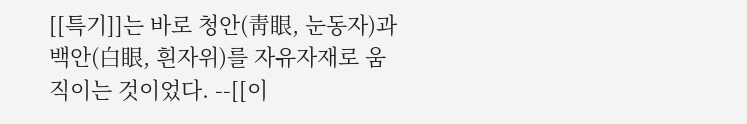[[특기]]는 바로 청안(靑眼, 눈동자)과 백안(白眼, 흰자위)를 자유자재로 움직이는 것이었다. --[[이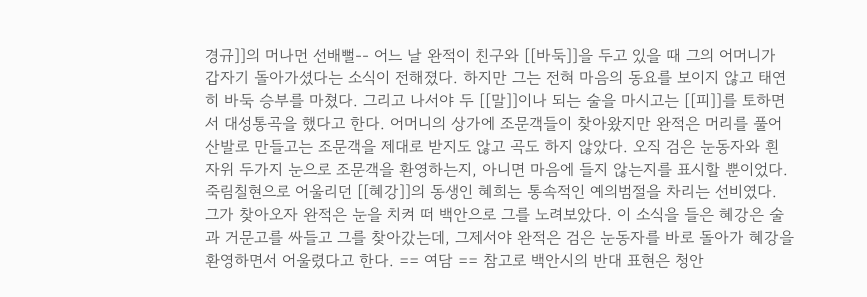경규]]의 머나먼 선배뻘-- 어느 날 완적이 친구와 [[바둑]]을 두고 있을 때 그의 어머니가 갑자기 돌아가셨다는 소식이 전해졌다. 하지만 그는 전혀 마음의 동요를 보이지 않고 태연히 바둑 승부를 마쳤다. 그리고 나서야 두 [[말]]이나 되는 술을 마시고는 [[피]]를 토하면서 대성통곡을 했다고 한다. 어머니의 상가에 조문객들이 찾아왔지만 완적은 머리를 풀어 산발로 만들고는 조문객을 제대로 받지도 않고 곡도 하지 않았다. 오직 검은 눈동자와 흰 자위 두가지 눈으로 조문객을 환영하는지, 아니면 마음에 들지 않는지를 표시할 뿐이었다. 죽림칠현으로 어울리던 [[혜강]]의 동생인 혜희는 통속적인 예의범절을 차리는 선비였다. 그가 찾아오자 완적은 눈을 치켜 떠 백안으로 그를 노려보았다. 이 소식을 들은 혜강은 술과 거문고를 싸들고 그를 찾아갔는데, 그제서야 완적은 검은 눈동자를 바로 돌아가 혜강을 환영하면서 어울렸다고 한다. == 여담 == 참고로 백안시의 반대 표현은 청안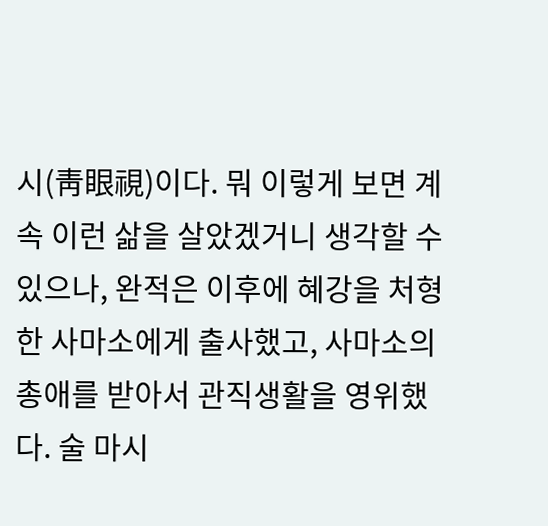시(靑眼視)이다. 뭐 이렇게 보면 계속 이런 삶을 살았겠거니 생각할 수 있으나, 완적은 이후에 혜강을 처형한 사마소에게 출사했고, 사마소의 총애를 받아서 관직생활을 영위했다. 술 마시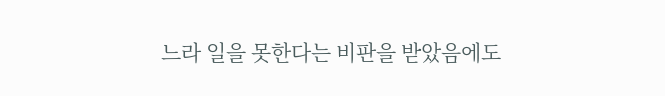느라 일을 못한다는 비판을 받았음에도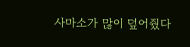사마소가 많이 덮어줬다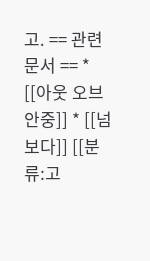고. == 관련 문서 == * [[아웃 오브 안중]] * [[넘보다]] [[분류:고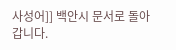사성어]] 백안시 문서로 돌아갑니다.